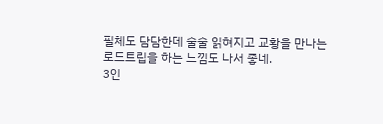필체도 담담한데 술술 읽혀지고 교황을 만나는 로드트립을 하는 느낌도 나서 좋네.
3인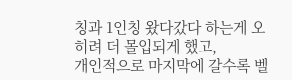칭과 1인칭 왔다갔다 하는게 오히려 더 몰입되게 했고,
개인적으로 마지막에 갈수록 벨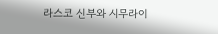라스코 신부와 시무라이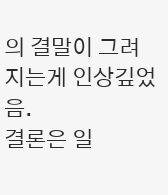의 결말이 그려지는게 인상깊었음.
결론은 일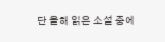단 올해 읽은 소설 중에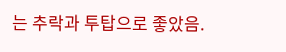는 추락과 투탑으로 좋았음.